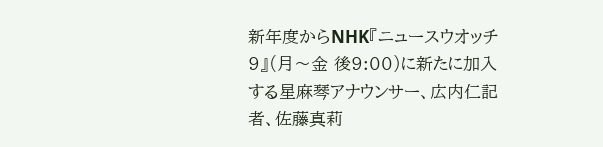新年度からNHK『ニュースウオッチ9』(月〜金 後9:00)に新たに加入する星麻琴アナウンサー、広内仁記者、佐藤真莉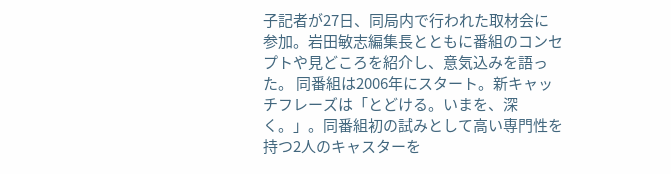子記者が27日、同局内で行われた取材会に参加。岩田敏志編集長とともに番組のコンセプトや見どころを紹介し、意気込みを語った。 同番組は2006年にスタート。新キャッチフレーズは「とどける。いまを、深く。」。同番組初の試みとして高い専門性を持つ2人のキャスターを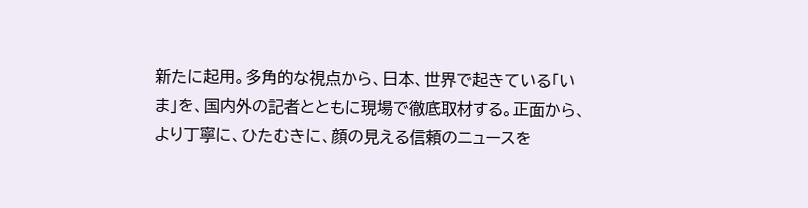新たに起用。多角的な視点から、日本、世界で起きている「いま」を、国内外の記者とともに現場で徹底取材する。正面から、より丁寧に、ひたむきに、顔の見える信頼のニュースを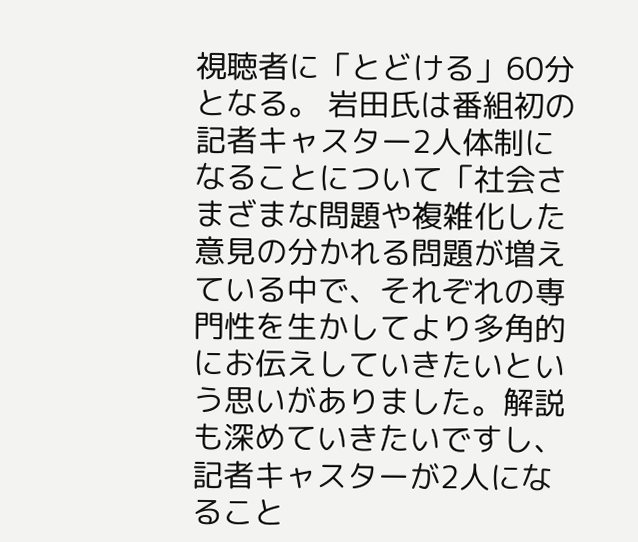視聴者に「とどける」60分となる。 岩田氏は番組初の記者キャスター2人体制になることについて「社会さまざまな問題や複雑化した意見の分かれる問題が増えている中で、それぞれの専門性を生かしてより多角的にお伝えしていきたいという思いがありました。解説も深めていきたいですし、記者キャスターが2人になること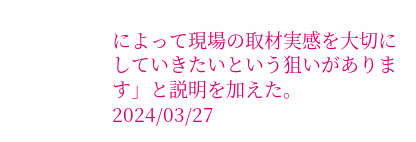によって現場の取材実感を大切にしていきたいという狙いがあります」と説明を加えた。
2024/03/27